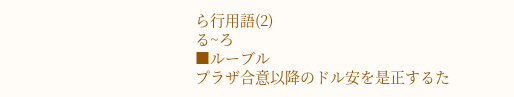ら行用語(2)
る~ろ
■ルーブル
プラザ合意以降のドル安を是正するた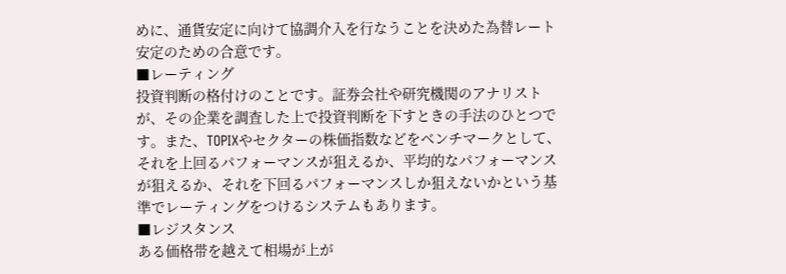めに、通貨安定に向けて協調介入を行なうことを決めた為替レート安定のための合意です。
■レーティング
投資判断の格付けのことです。証券会社や研究機関のアナリストが、その企業を調査した上で投資判断を下すときの手法のひとつです。また、TOPIXやセクターの株価指数などをベンチマークとして、それを上回るパフォーマンスが狙えるか、平均的なパフォーマンスが狙えるか、それを下回るパフォーマンスしか狙えないかという基準でレーティングをつけるシステムもあります。
■レジスタンス
ある価格帯を越えて相場が上が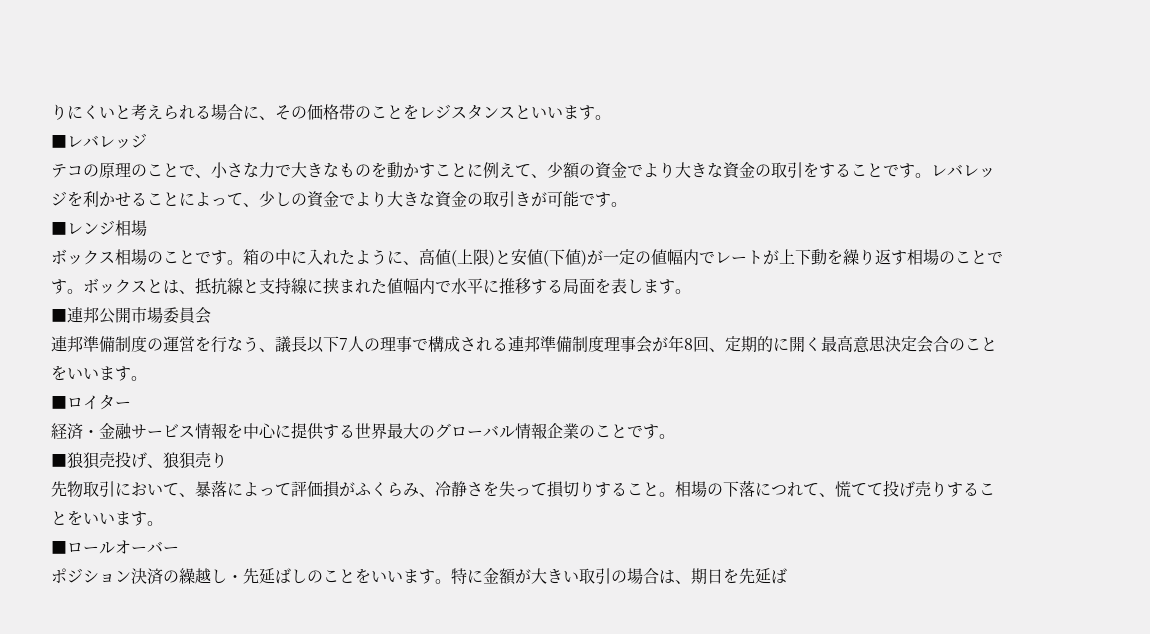りにくいと考えられる場合に、その価格帯のことをレジスタンスといいます。
■レバレッジ
テコの原理のことで、小さな力で大きなものを動かすことに例えて、少額の資金でより大きな資金の取引をすることです。レバレッジを利かせることによって、少しの資金でより大きな資金の取引きが可能です。
■レンジ相場
ボックス相場のことです。箱の中に入れたように、高値(上限)と安値(下値)が一定の値幅内でレートが上下動を繰り返す相場のことです。ボックスとは、抵抗線と支持線に挟まれた値幅内で水平に推移する局面を表します。
■連邦公開市場委員会
連邦準備制度の運営を行なう、議長以下7人の理事で構成される連邦準備制度理事会が年8回、定期的に開く最高意思決定会合のことをいいます。
■ロイター
経済・金融サービス情報を中心に提供する世界最大のグローバル情報企業のことです。
■狼狽売投げ、狼狽売り
先物取引において、暴落によって評価損がふくらみ、冷静さを失って損切りすること。相場の下落につれて、慌てて投げ売りすることをいいます。
■ロールオーバー
ポジション決済の繰越し・先延ばしのことをいいます。特に金額が大きい取引の場合は、期日を先延ば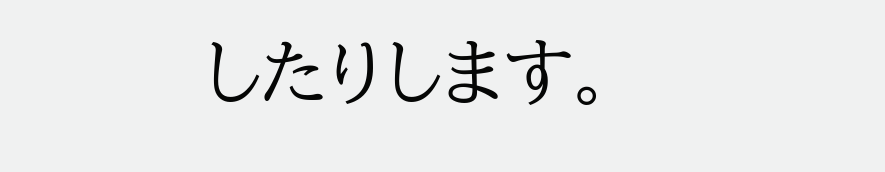したりします。